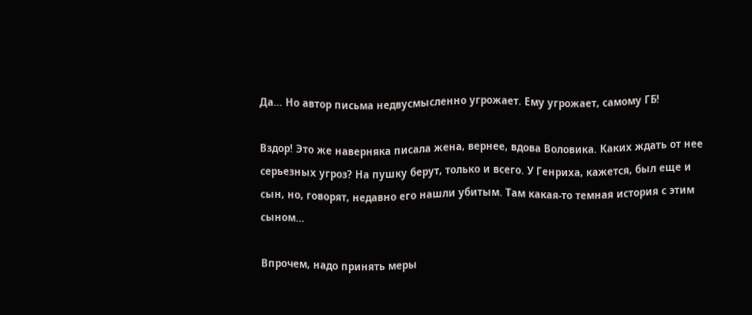Да… Но автор письма недвусмысленно угрожает. Ему угрожает, самому ГБ!

Вздор! Это же наверняка писала жена, вернее, вдова Воловика. Каких ждать от нее серьезных угроз? На пушку берут, только и всего. У Генриха, кажется, был еще и сын, но, говорят, недавно его нашли убитым. Там какая-то темная история с этим сыном…

Впрочем, надо принять меры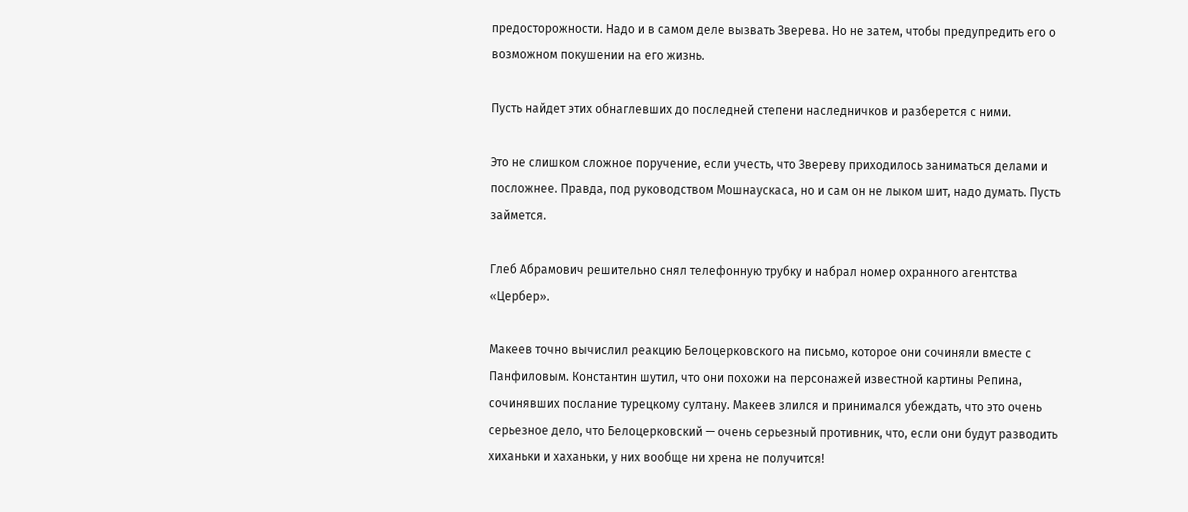предосторожности. Надо и в самом деле вызвать Зверева. Но не затем, чтобы предупредить его о возможном покушении на его жизнь.

Пусть найдет этих обнаглевших до последней степени наследничков и разберется с ними.

Это не слишком сложное поручение, если учесть, что Звереву приходилось заниматься делами и посложнее. Правда, под руководством Мошнаускаса, но и сам он не лыком шит, надо думать. Пусть займется.

Глеб Абрамович решительно снял телефонную трубку и набрал номер охранного агентства «Цербер».

Макеев точно вычислил реакцию Белоцерковского на письмо, которое они сочиняли вместе с Панфиловым. Константин шутил, что они похожи на персонажей известной картины Репина, сочинявших послание турецкому султану. Макеев злился и принимался убеждать, что это очень серьезное дело, что Белоцерковский — очень серьезный противник, что, если они будут разводить хиханьки и хаханьки, у них вообще ни хрена не получится!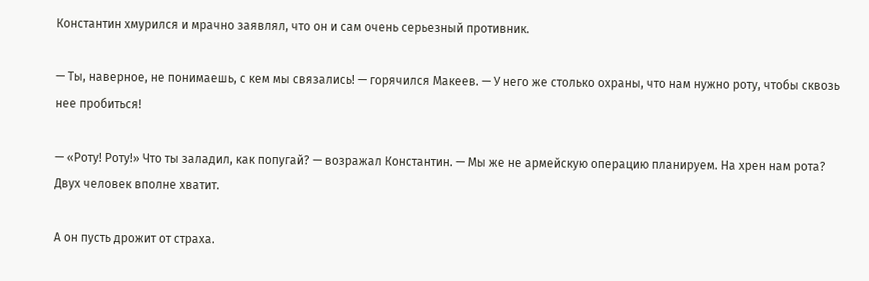Константин хмурился и мрачно заявлял, что он и сам очень серьезный противник.

— Ты, наверное, не понимаешь, с кем мы связались! — горячился Макеев. — У него же столько охраны, что нам нужно роту, чтобы сквозь нее пробиться!

— «Роту! Роту!» Что ты заладил, как попугай? — возражал Константин. — Мы же не армейскую операцию планируем. На хрен нам рота? Двух человек вполне хватит.

А он пусть дрожит от страха.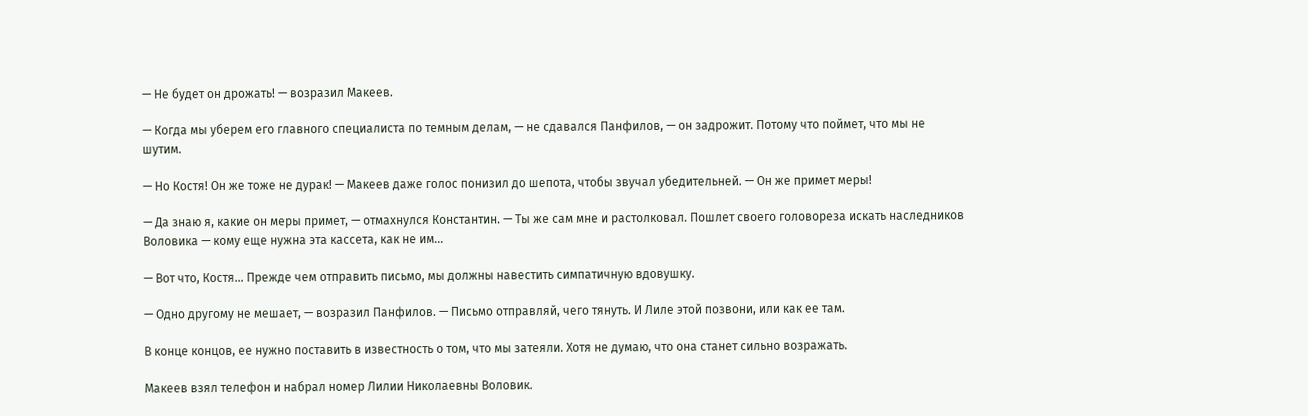— Не будет он дрожать! — возразил Макеев.

— Когда мы уберем его главного специалиста по темным делам, — не сдавался Панфилов, — он задрожит. Потому что поймет, что мы не шутим.

— Но Костя! Он же тоже не дурак! — Макеев даже голос понизил до шепота, чтобы звучал убедительней. — Он же примет меры!

— Да знаю я, какие он меры примет, — отмахнулся Константин. — Ты же сам мне и растолковал. Пошлет своего головореза искать наследников Воловика — кому еще нужна эта кассета, как не им…

— Вот что, Костя… Прежде чем отправить письмо, мы должны навестить симпатичную вдовушку.

— Одно другому не мешает, — возразил Панфилов. — Письмо отправляй, чего тянуть. И Лиле этой позвони, или как ее там.

В конце концов, ее нужно поставить в известность о том, что мы затеяли. Хотя не думаю, что она станет сильно возражать.

Макеев взял телефон и набрал номер Лилии Николаевны Воловик.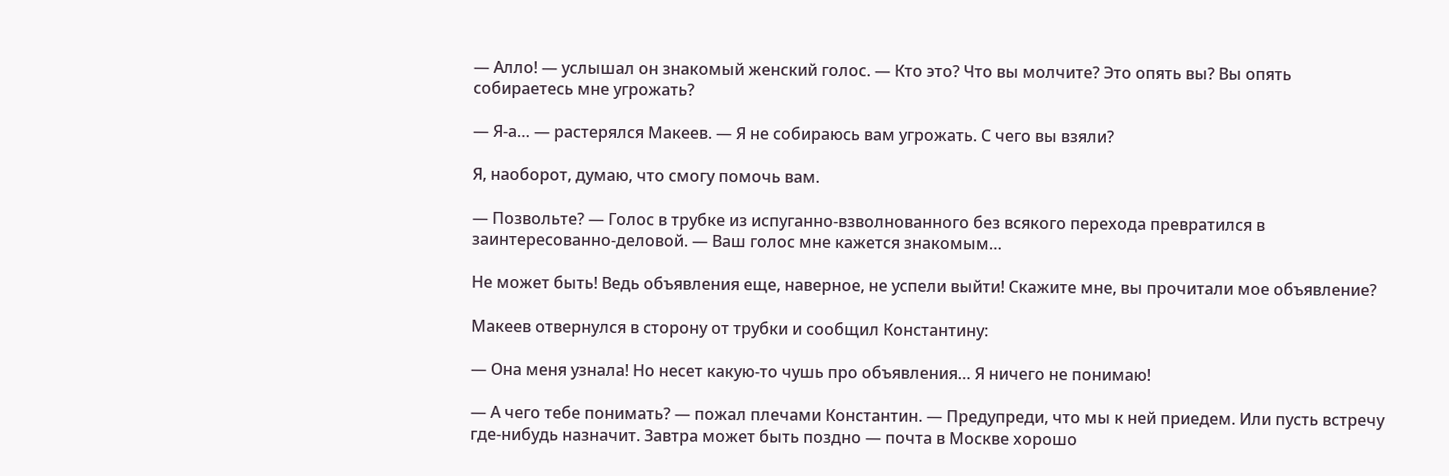— Алло! — услышал он знакомый женский голос. — Кто это? Что вы молчите? Это опять вы? Вы опять собираетесь мне угрожать?

— Я-а… — растерялся Макеев. — Я не собираюсь вам угрожать. С чего вы взяли?

Я, наоборот, думаю, что смогу помочь вам.

— Позвольте? — Голос в трубке из испуганно-взволнованного без всякого перехода превратился в заинтересованно-деловой. — Ваш голос мне кажется знакомым…

Не может быть! Ведь объявления еще, наверное, не успели выйти! Скажите мне, вы прочитали мое объявление?

Макеев отвернулся в сторону от трубки и сообщил Константину:

— Она меня узнала! Но несет какую-то чушь про объявления… Я ничего не понимаю!

— А чего тебе понимать? — пожал плечами Константин. — Предупреди, что мы к ней приедем. Или пусть встречу где-нибудь назначит. Завтра может быть поздно — почта в Москве хорошо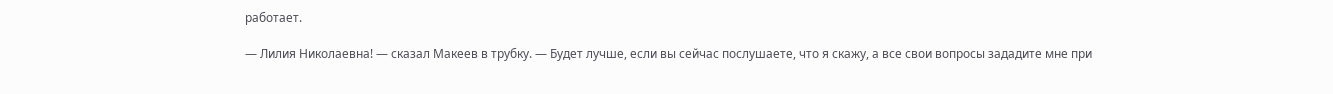работает.

— Лилия Николаевна! — сказал Макеев в трубку. — Будет лучше, если вы сейчас послушаете, что я скажу, а все свои вопросы зададите мне при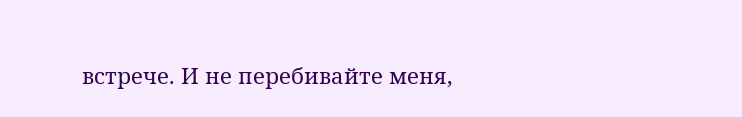встрече. И не перебивайте меня,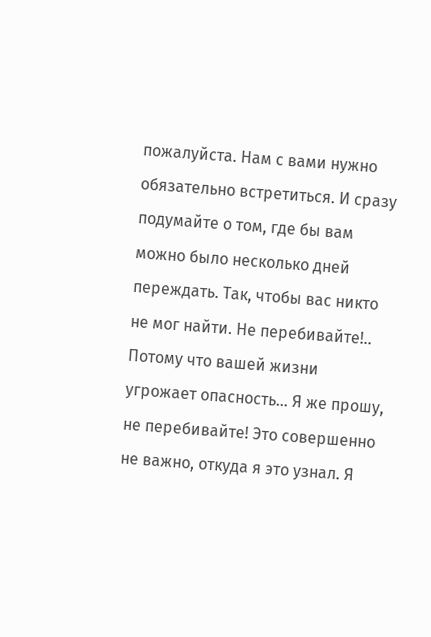пожалуйста. Нам с вами нужно обязательно встретиться. И сразу подумайте о том, где бы вам можно было несколько дней переждать. Так, чтобы вас никто не мог найти. Не перебивайте!.. Потому что вашей жизни угрожает опасность… Я же прошу, не перебивайте! Это совершенно не важно, откуда я это узнал. Я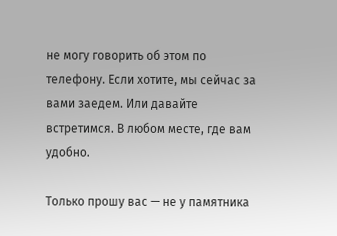не могу говорить об этом по телефону. Если хотите, мы сейчас за вами заедем. Или давайте встретимся. В любом месте, где вам удобно.

Только прошу вас — не у памятника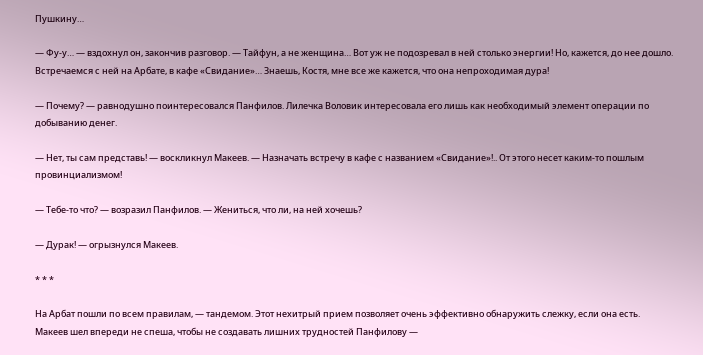Пушкину…

— Фу-у… — вздохнул он, закончив разговор. — Тайфун, а не женщина… Вот уж не подозревал в ней столько энергии! Но, кажется, до нее дошло. Встречаемся с ней на Арбате, в кафе «Свидание»… Знаешь, Костя, мне все же кажется, что она непроходимая дура!

— Почему? — равнодушно поинтересовался Панфилов. Лилечка Воловик интересовала его лишь как необходимый элемент операции по добыванию денег.

— Нет, ты сам представь! — воскликнул Макеев. — Назначать встречу в кафе с названием «Свидание»!.. От этого несет каким-то пошлым провинциализмом!

— Тебе-то что? — возразил Панфилов. — Жениться, что ли, на ней хочешь?

— Дурак! — огрызнулся Макеев.

* * *

На Арбат пошли по всем правилам, — тандемом. Этот нехитрый прием позволяет очень эффективно обнаружить слежку, если она есть. Макеев шел впереди не спеша, чтобы не создавать лишних трудностей Панфилову —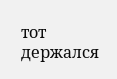тот держался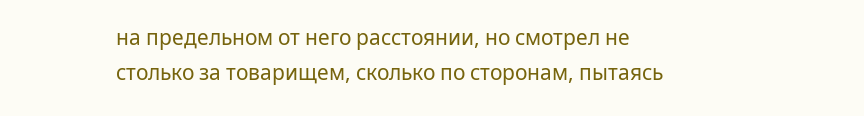на предельном от него расстоянии, но смотрел не столько за товарищем, сколько по сторонам, пытаясь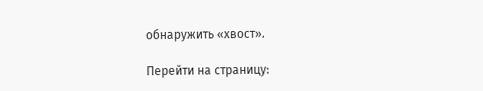обнаружить «хвост».

Перейти на страницу: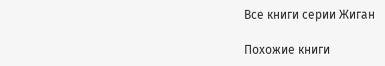Все книги серии Жиган

Похожие книги